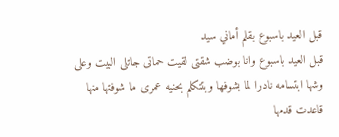قبل العيد باسبوع بقلم أماني سيد
قبل العيد باسبوع وانا بوضب شقتى لقيت حماتى جاتلى البيت وعلى وشها ابتسامه نادرا لما بشوفها وبتتكلم بحنيه عمرى ما شوفتها منها
قاعدت قدمها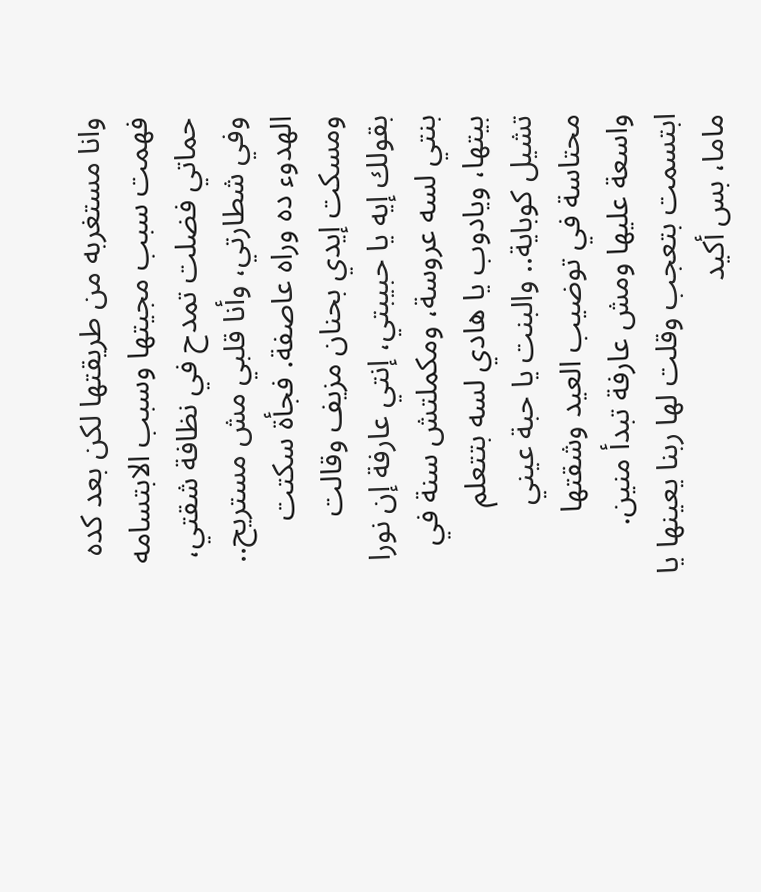وانا مستغربه من طريقتها لكن بعد كده فهمت سبب مجيتها وسبب الابتسامه
حماتي فضلت تمدح في نظافة شقتي، وفي شطارتي، وأنا قلبي مش مستريح.. الهدوء ده وراه عاصفة. فجأة سكتت ومسكت إيدي بحنان مزيف وقالت
بقولك إيه يا حبيبتي، إنتي عارفة إن نورا بنتي لسه عروسة، ومكملتش سنة في بيتها، ويادوب يا هادي لسه بتتعلم تشيل كوباية.. والبنت يا حبة عيني محتاسة في توضيب العيد وشقتها واسعة عليها ومش عارفة تبدأ منين.
ابتسمت بتعجب وقلت لها ربنا يعينها يا ماما، بس أكيد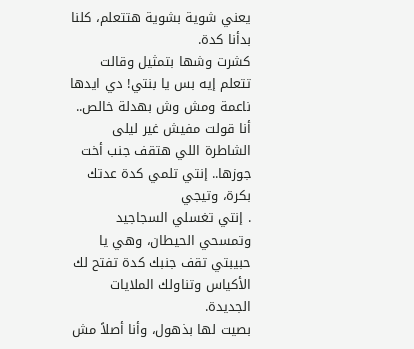يعني شوية بشوية هتتعلم، كلنا بدأنا كدة.
كشرت وشها بتمثيل وقالت تتعلم إيه بس يا بنتي! دي ايدها ناعمة ومش وش بهدلة خالص.. أنا قولت مفيش غير ليلى الشاطرة اللي هتقف جنب أخت جوزها.. إنتي تلمي كدة عدتك بكرة، وتيجي
. إنتي تغسلي السجاجيد وتمسحي الحيطان، وهي يا حبيبتي تقف جنبك كدة تفتح لك الأكياس وتناولك الملايات الجديدة.
بصيت لها بذهول، وأنا أصلاً مش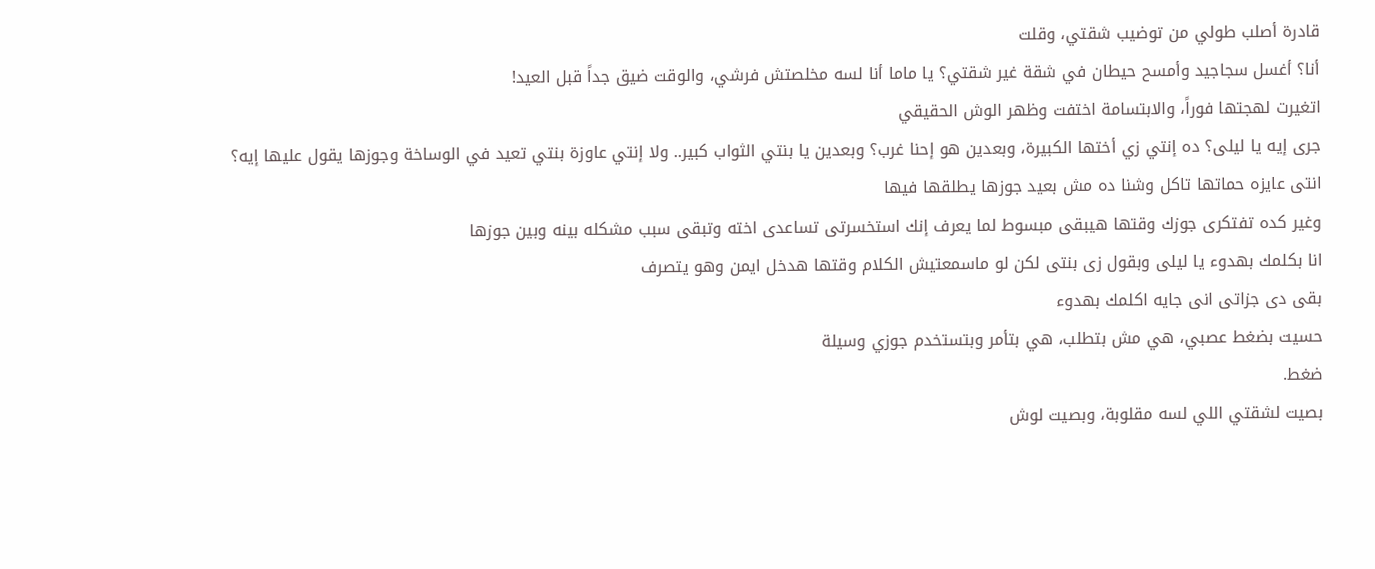قادرة أصلب طولي من توضيب شقتي، وقلت
أنا؟ أغسل سجاجيد وأمسح حيطان في شقة غير شقتي؟ يا ماما أنا لسه مخلصتش فرشي، والوقت ضيق جداً قبل العيد!
اتغيرت لهجتها فوراً، والابتسامة اختفت وظهر الوش الحقيقي
جرى إيه يا ليلى؟ ده إنتي زي أختها الكبيرة، وبعدين هو إحنا غرب؟ وبعدين يا بنتي الثواب كبير.. ولا إنتي عاوزة بنتي تعيد في الوساخة وجوزها يقول عليها إيه؟ انتى عايزه حماتها تاكل وشنا ده مش بعيد جوزها يطلقها فيها
وغير كده تفتكرى جوزك وقتها هيبقى مبسوط لما يعرف إنك استخسرتى تساعدى اخته وتبقى سبب مشكله بينه وبين جوزها
انا بكلمك بهدوء يا ليلى وبقول زى بنتى لكن لو ماسمعتيش الكلام وقتها هدخل ايمن وهو يتصرف
بقى دى جزاتى انى جايه اكلمك بهدوء
حسيت بضغط عصبي، هي مش بتطلب، هي بتأمر وبتستخدم جوزي وسيلة
ضغط.
بصيت لشقتي اللي لسه مقلوبة، وبصيت لوش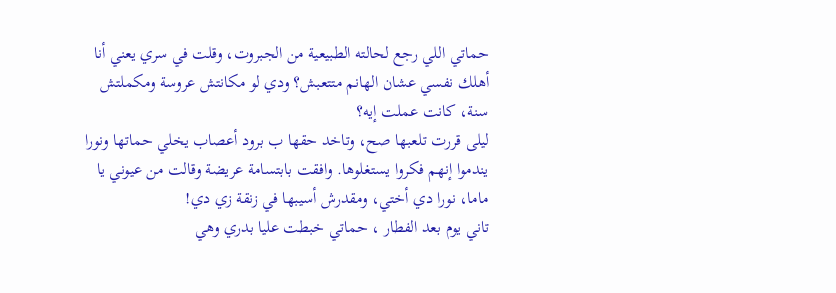حماتي اللي رجع لحالته الطبيعية من الجبروت، وقلت في سري يعني أنا أهلك نفسي عشان الهانم متتعبش؟ ودي لو مكانتش عروسة ومكملتش سنة، كانت عملت إيه؟
ليلى قررت تلعبها صح، وتاخد حقها ب برود أعصاب يخلي حماتها ونورا يندموا إنهم فكروا يستغلوها. وافقت بابتسامة عريضة وقالت من عيوني يا ماما، نورا دي أختي، ومقدرش أسيبها في زنقة زي دي!
تاني يوم بعد الفطار ، حماتي خبطت عليا بدري وهي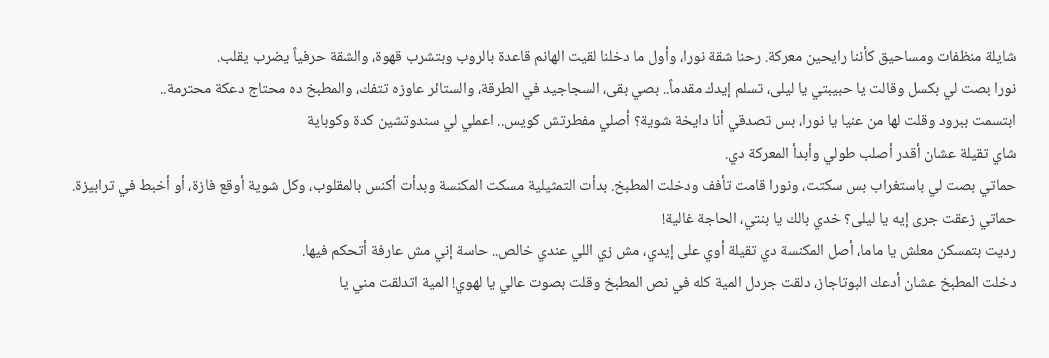شايلة منظفات ومساحيق كأننا رايحين معركة. رحنا شقة نورا، وأول ما دخلنا لقيت الهانم قاعدة بالروب وبتشرب قهوة، والشقة حرفياً يضرب يقلب.
نورا بصت لي بكسل وقالت يا حبيبتي يا ليلى، تسلم إيدك مقدماً.. بصي بقى، السجاجيد في الطرقة، والستائر عاوزه تتفك، والمطبخ ده محتاج دعكة محترمة..
ابتسمت ببرود وقلت لها من عنيا يا نورا، بس تصدقي أنا دايخة شوية؟ أصلي مفطرتش كويس.. اعملي لي سندوتشين كدة وكوباية
شاي تقيلة عشان أقدر أصلب طولي وأبدأ المعركة دي.
حماتي بصت لي باستغراب بس سكتت، ونورا قامت تأفف ودخلت المطبخ. بدأت التمثيلية مسكت المكنسة وبدأت أكنس بالمقلوب، وكل شوية أوقع فازة، أو أخبط في ترابيزة.
حماتي زعقت جرى إيه يا ليلى؟ خدي بالك يا بنتي، الحاجة غالية!
رديت بتمسكن معلش يا ماما، أصل المكنسة دي تقيلة أوي على إيدي، مش زي اللي عندي خالص.. حاسة إني مش عارفة أتحكم فيها.
دخلت المطبخ عشان أدعك البوتاجاز، دلقت جردل المية كله في نص المطبخ وقلت بصوت عالي يا لهوي! المية اتدلقت مني يا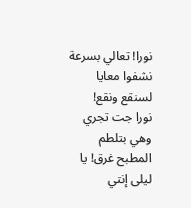نورا! تعالي بسرعة نشفوا معايا لسنقع ونقع!
نورا جت تجري وهي بتلطم المطبح غرق! يا ليلى إنتي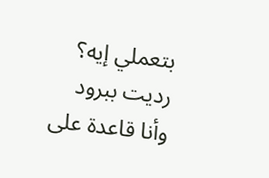بتعملي إيه؟
رديت ببرود وأنا قاعدة على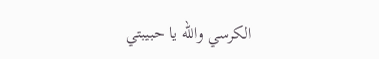الكرسي والله يا حبيبتي